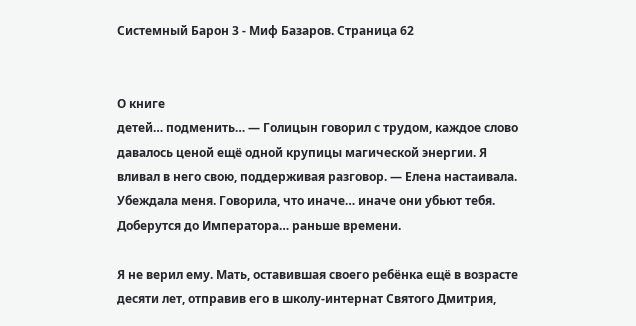Системный Барон 3 - Миф Базаров. Страница 62


О книге
детей… подменить… — Голицын говорил с трудом, каждое слово давалось ценой ещё одной крупицы магической энергии. Я вливал в него свою, поддерживая разговор. — Елена настаивала. Убеждала меня. Говорила, что иначе… иначе они убьют тебя. Доберутся до Императора… раньше времени.

Я не верил ему. Мать, оставившая своего ребёнка ещё в возрасте десяти лет, отправив его в школу-интернат Святого Дмитрия,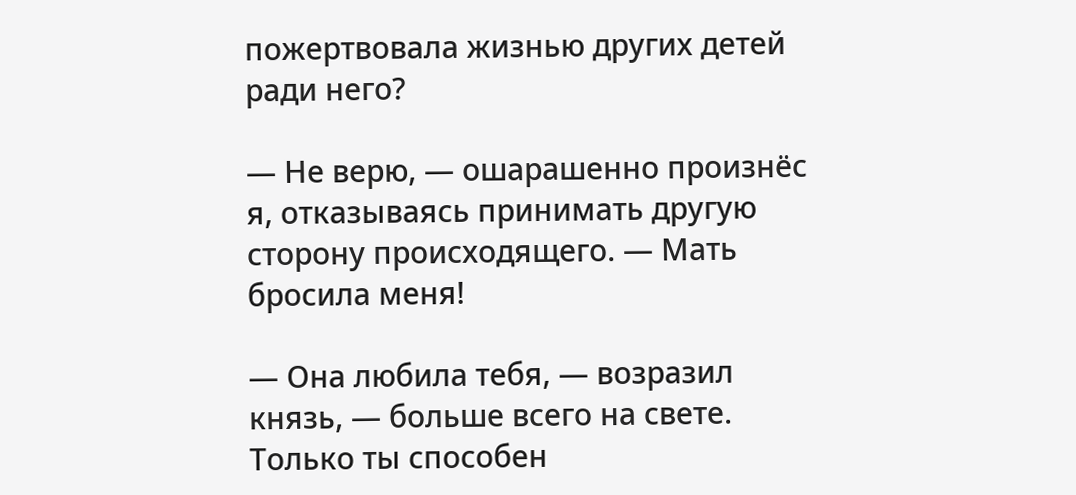пожертвовала жизнью других детей ради него?

— Не верю, — ошарашенно произнёс я, отказываясь принимать другую сторону происходящего. — Мать бросила меня!

— Она любила тебя, — возразил князь, — больше всего на свете. Только ты способен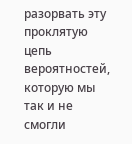разорвать эту проклятую цепь вероятностей, которую мы так и не смогли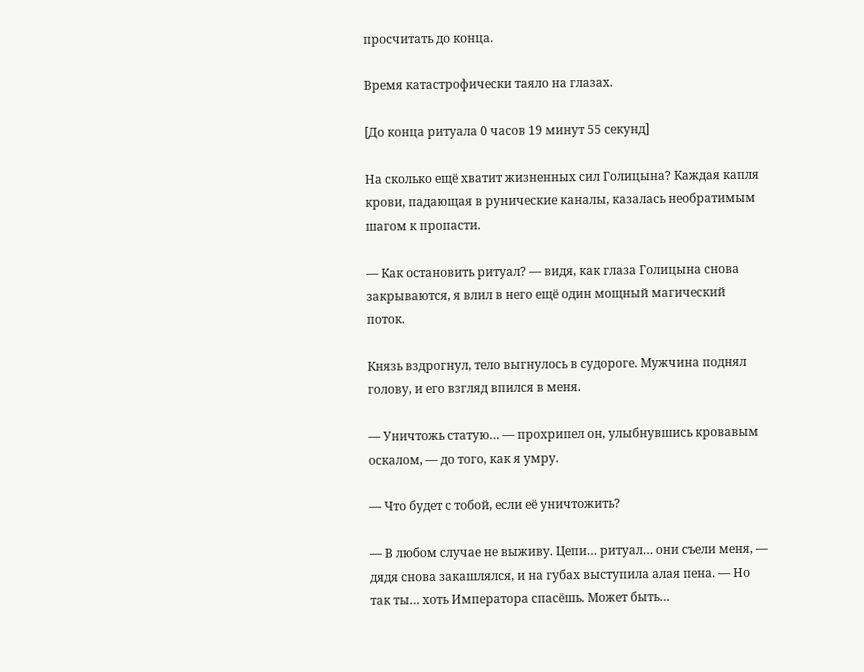просчитать до конца.

Время катастрофически таяло на глазах.

[До конца ритуала 0 часов 19 минут 55 секунд]

На сколько ещё хватит жизненных сил Голицына? Каждая капля крови, падающая в рунические каналы, казалась необратимым шагом к пропасти.

— Как остановить ритуал? — видя, как глаза Голицына снова закрываются, я влил в него ещё один мощный магический поток.

Князь вздрогнул, тело выгнулось в судороге. Мужчина поднял голову, и его взгляд впился в меня.

— Уничтожь статую… — прохрипел он, улыбнувшись кровавым оскалом, — до того, как я умру.

— Что будет с тобой, если её уничтожить?

— В любом случае не выживу. Цепи… ритуал… они съели меня, — дядя снова закашлялся, и на губах выступила алая пена. — Но так ты… хоть Императора спасёшь. Может быть…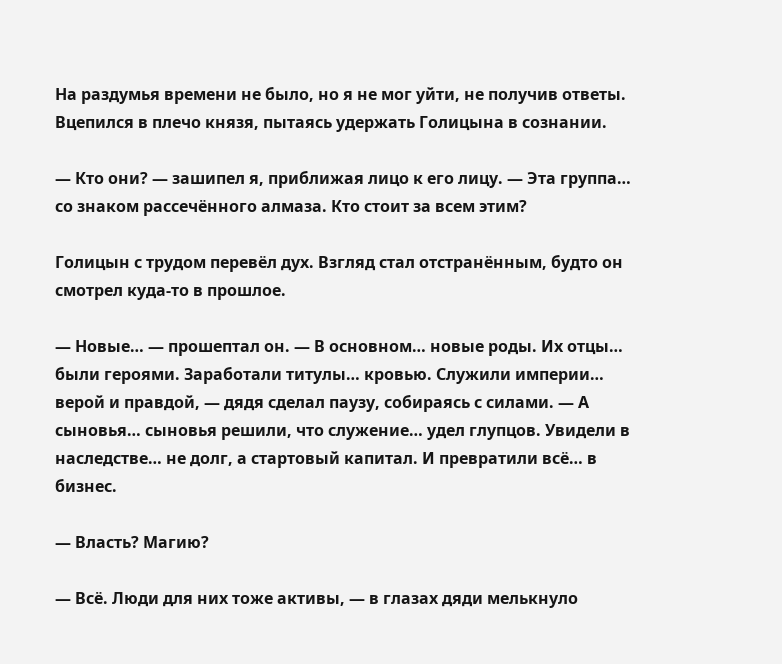На раздумья времени не было, но я не мог уйти, не получив ответы. Вцепился в плечо князя, пытаясь удержать Голицына в сознании.

— Кто они? — зашипел я, приближая лицо к его лицу. — Эта группа… со знаком рассечённого алмаза. Кто стоит за всем этим?

Голицын с трудом перевёл дух. Взгляд стал отстранённым, будто он смотрел куда-то в прошлое.

— Новые… — прошептал он. — В основном… новые роды. Их отцы… были героями. Заработали титулы… кровью. Служили империи… верой и правдой, — дядя сделал паузу, собираясь с силами. — А сыновья… сыновья решили, что служение… удел глупцов. Увидели в наследстве… не долг, а стартовый капитал. И превратили всё… в бизнес.

— Власть? Магию?

— Всё. Люди для них тоже активы, — в глазах дяди мелькнуло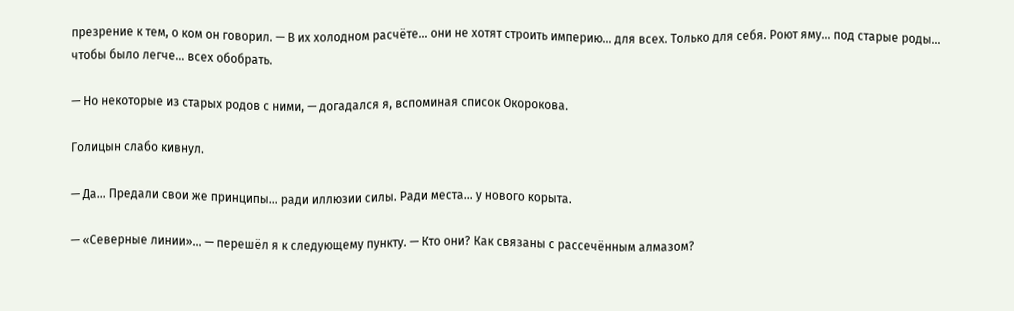презрение к тем, о ком он говорил. — В их холодном расчёте… они не хотят строить империю… для всех. Только для себя. Роют яму… под старые роды… чтобы было легче… всех обобрать.

— Но некоторые из старых родов с ними, — догадался я, вспоминая список Окорокова.

Голицын слабо кивнул.

— Да… Предали свои же принципы… ради иллюзии силы. Ради места… у нового корыта.

— «Северные линии»… — перешёл я к следующему пункту. — Кто они? Как связаны с рассечённым алмазом?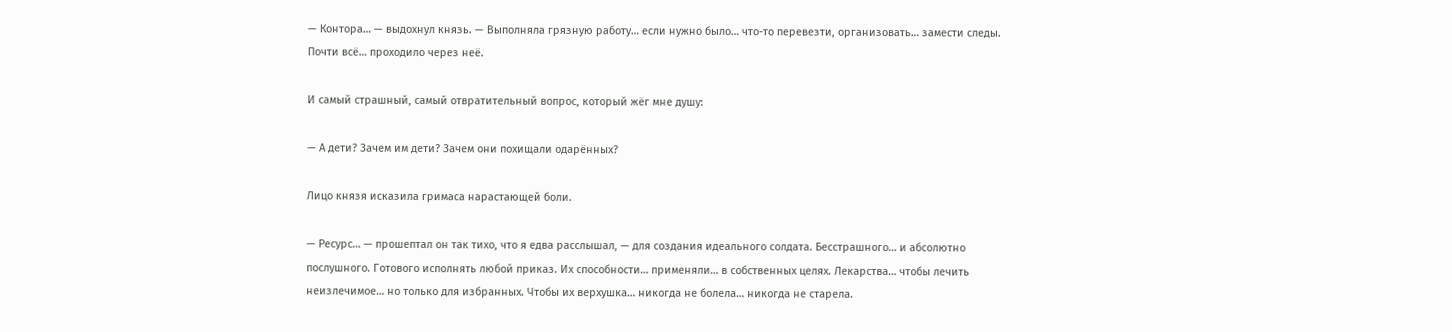— Контора… — выдохнул князь. — Выполняла грязную работу… если нужно было… что-то перевезти, организовать… замести следы. Почти всё… проходило через неё.

И самый страшный, самый отвратительный вопрос, который жёг мне душу:

— А дети? Зачем им дети? Зачем они похищали одарённых?

Лицо князя исказила гримаса нарастающей боли.

— Ресурс… — прошептал он так тихо, что я едва расслышал, — для создания идеального солдата. Бесстрашного… и абсолютно послушного. Готового исполнять любой приказ. Их способности… применяли… в собственных целях. Лекарства… чтобы лечить неизлечимое… но только для избранных. Чтобы их верхушка… никогда не болела… никогда не старела.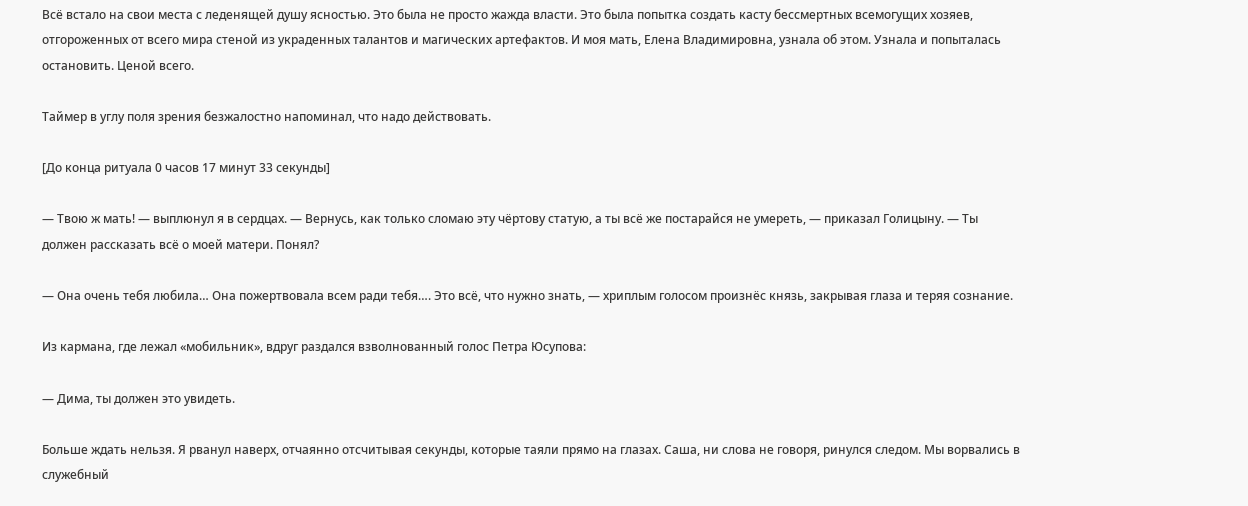Всё встало на свои места с леденящей душу ясностью. Это была не просто жажда власти. Это была попытка создать касту бессмертных всемогущих хозяев, отгороженных от всего мира стеной из украденных талантов и магических артефактов. И моя мать, Елена Владимировна, узнала об этом. Узнала и попыталась остановить. Ценой всего.

Таймер в углу поля зрения безжалостно напоминал, что надо действовать.

[До конца ритуала 0 часов 17 минут 33 секунды]

— Твою ж мать! — выплюнул я в сердцах. — Вернусь, как только сломаю эту чёртову статую, а ты всё же постарайся не умереть, — приказал Голицыну. — Ты должен рассказать всё о моей матери. Понял?

— Она очень тебя любила… Она пожертвовала всем ради тебя…. Это всё, что нужно знать, — хриплым голосом произнёс князь, закрывая глаза и теряя сознание.

Из кармана, где лежал «мобильник», вдруг раздался взволнованный голос Петра Юсупова:

— Дима, ты должен это увидеть.

Больше ждать нельзя. Я рванул наверх, отчаянно отсчитывая секунды, которые таяли прямо на глазах. Саша, ни слова не говоря, ринулся следом. Мы ворвались в служебный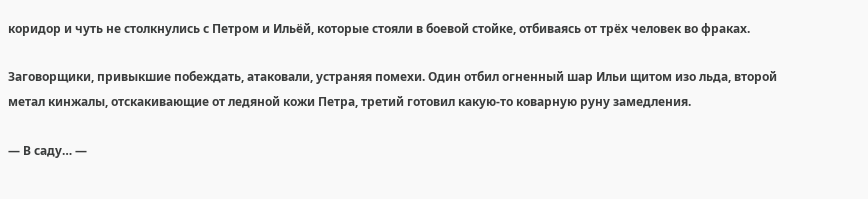коридор и чуть не столкнулись с Петром и Ильёй, которые стояли в боевой стойке, отбиваясь от трёх человек во фраках.

Заговорщики, привыкшие побеждать, атаковали, устраняя помехи. Один отбил огненный шар Ильи щитом изо льда, второй метал кинжалы, отскакивающие от ледяной кожи Петра, третий готовил какую-то коварную руну замедления.

— В саду… —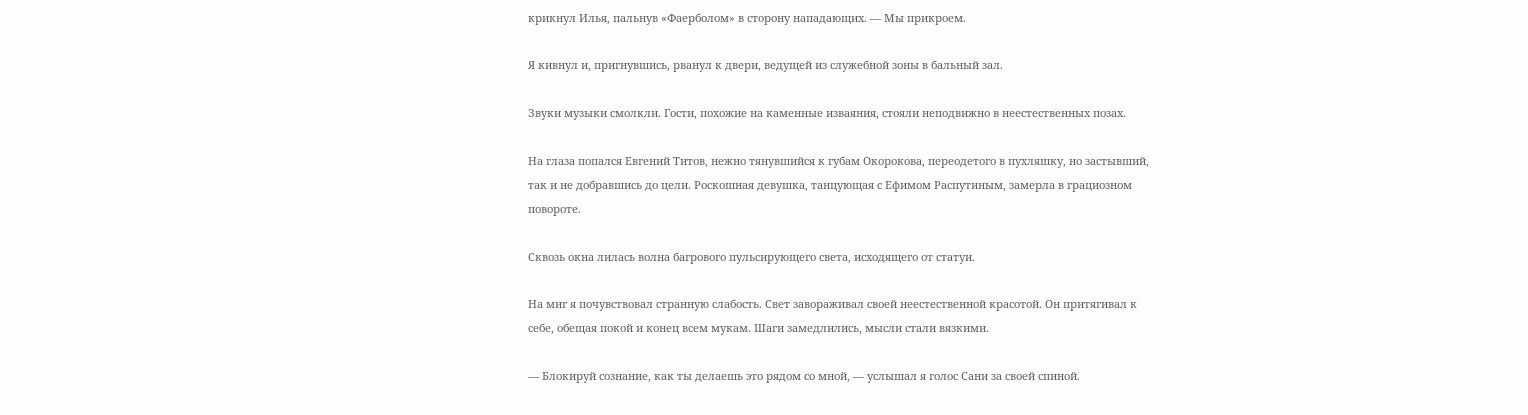крикнул Илья, пальнув «Фаерболом» в сторону нападающих. — Мы прикроем.

Я кивнул и, пригнувшись, рванул к двери, ведущей из служебной зоны в бальный зал.

Звуки музыки смолкли. Гости, похожие на каменные изваяния, стояли неподвижно в неестественных позах.

На глаза попался Евгений Титов, нежно тянувшийся к губам Окорокова, переодетого в пухляшку, но застывший, так и не добравшись до цели. Роскошная девушка, танцующая с Ефимом Распутиным, замерла в грациозном повороте.

Сквозь окна лилась волна багрового пульсирующего света, исходящего от статуи.

На миг я почувствовал странную слабость. Свет завораживал своей неестественной красотой. Он притягивал к себе, обещая покой и конец всем мукам. Шаги замедлились, мысли стали вязкими.

— Блокируй сознание, как ты делаешь это рядом со мной, — услышал я голос Сани за своей спиной.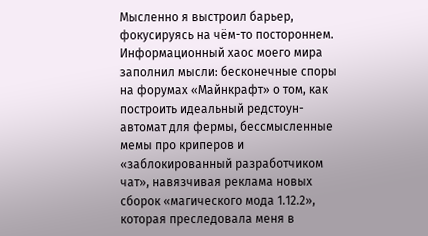Мысленно я выстроил барьер, фокусируясь на чём-то постороннем. Информационный хаос моего мира заполнил мысли: бесконечные споры на форумах «Майнкрафт» о том, как построить идеальный редстоун-автомат для фермы, бессмысленные мемы про криперов и «заблокированный разработчиком чат», навязчивая реклама новых сборок «магического мода 1.12.2», которая преследовала меня в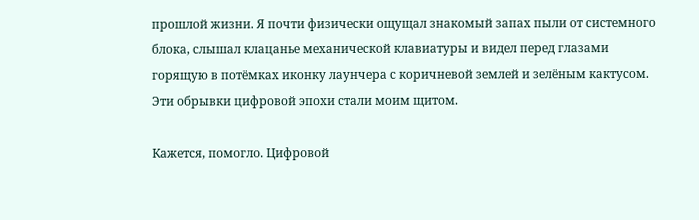прошлой жизни. Я почти физически ощущал знакомый запах пыли от системного блока, слышал клацанье механической клавиатуры и видел перед глазами горящую в потёмках иконку лаунчера с коричневой землей и зелёным кактусом. Эти обрывки цифровой эпохи стали моим щитом.

Кажется, помогло. Цифровой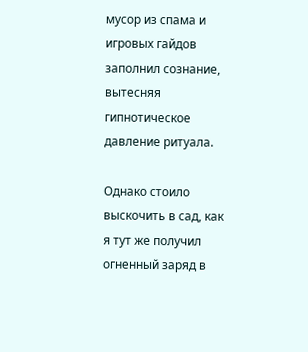мусор из спама и игровых гайдов заполнил сознание, вытесняя гипнотическое давление ритуала.

Однако стоило выскочить в сад, как я тут же получил огненный заряд в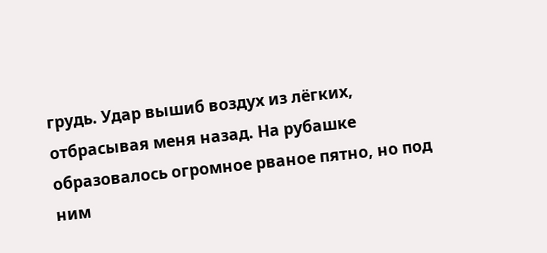грудь. Удар вышиб воздух из лёгких, отбрасывая меня назад. На рубашке образовалось огромное рваное пятно, но под ним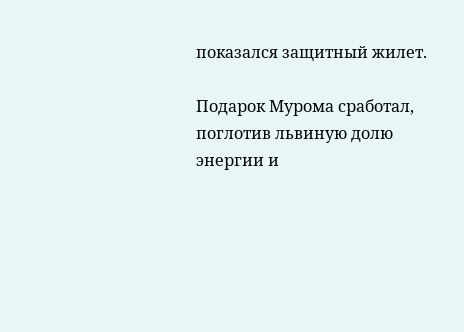показался защитный жилет.

Подарок Мурома сработал, поглотив львиную долю энергии и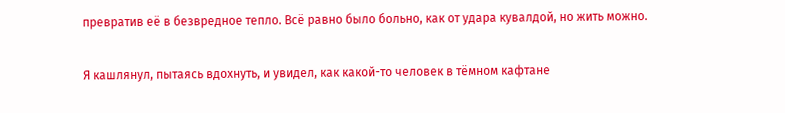превратив её в безвредное тепло. Всё равно было больно, как от удара кувалдой, но жить можно.

Я кашлянул, пытаясь вдохнуть, и увидел, как какой-то человек в тёмном кафтане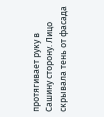протягивает руку в Сашину сторону. Лицо скрывала тень от фасада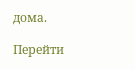дома.

Перейти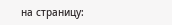на страницу: